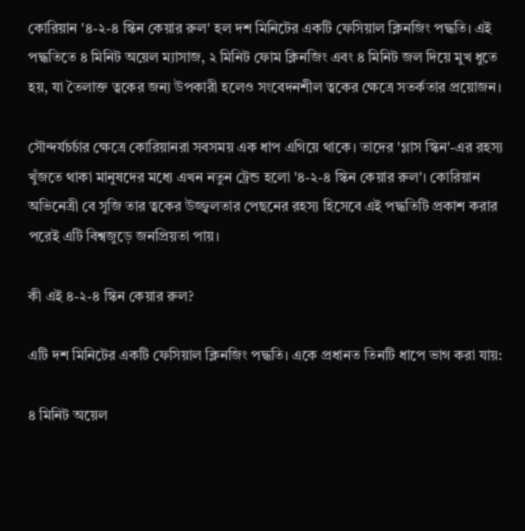কোরিয়ান '৪-২-৪ স্কিন কেয়ার রুল' হল দশ মিনিটের একটি ফেসিয়াল ক্লিনজিং পদ্ধতি। এই পদ্ধতিতে ৪ মিনিট অয়েল ম্যাসাজ, ২ মিনিট ফোম ক্লিনজিং এবং ৪ মিনিট জল দিয়ে মুখ ধুতে হয়, যা তৈলাক্ত ত্বকের জন্য উপকারী হলেও সংবেদনশীল ত্বকের ক্ষেত্রে সতর্কতার প্রয়োজন।

সৌন্দর্যচর্চার ক্ষেত্রে কোরিয়ানরা সবসময় এক ধাপ এগিয়ে থাকে। তাদের 'গ্লাস স্কিন'-এর রহস্য খুঁজতে থাকা মানুষদের মধ্যে এখন নতুন ট্রেন্ড হলো '৪-২-৪ স্কিন কেয়ার রুল'। কোরিয়ান অভিনেত্রী বে সুজি তার ত্বকের উজ্জ্বলতার পেছনের রহস্য হিসেবে এই পদ্ধতিটি প্রকাশ করার পরেই এটি বিশ্বজুড়ে জনপ্রিয়তা পায়।

কী এই ৪-২-৪ স্কিন কেয়ার রুল?

এটি দশ মিনিটের একটি ফেসিয়াল ক্লিনজিং পদ্ধতি। একে প্রধানত তিনটি ধাপে ভাগ করা যায়:

৪ মিনিট অয়েল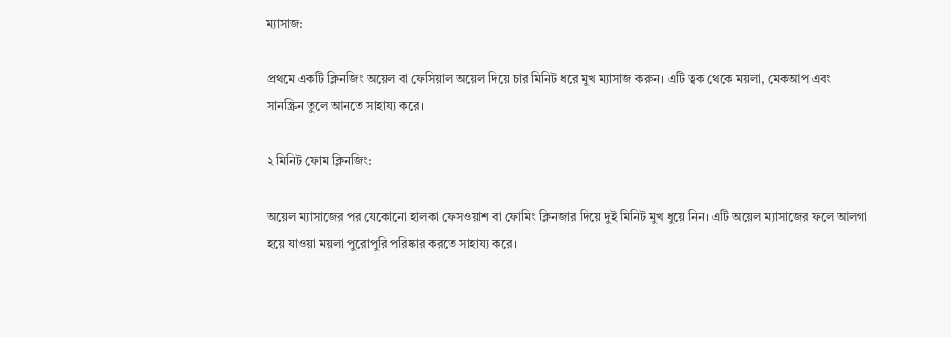ম্যাসাজ:

প্রথমে একটি ক্লিনজিং অয়েল বা ফেসিয়াল অয়েল দিয়ে চার মিনিট ধরে মুখ ম্যাসাজ করুন। এটি ত্বক থেকে ময়লা, মেকআপ এবং সানস্ক্রিন তুলে আনতে সাহায্য করে।

২ মিনিট ফোম ক্লিনজিং:

অয়েল ম্যাসাজের পর যেকোনো হালকা ফেসওয়াশ বা ফোমিং ক্লিনজার দিয়ে দুই মিনিট মুখ ধুয়ে নিন। এটি অয়েল ম্যাসাজের ফলে আলগা হয়ে যাওয়া ময়লা পুরোপুরি পরিষ্কার করতে সাহায্য করে।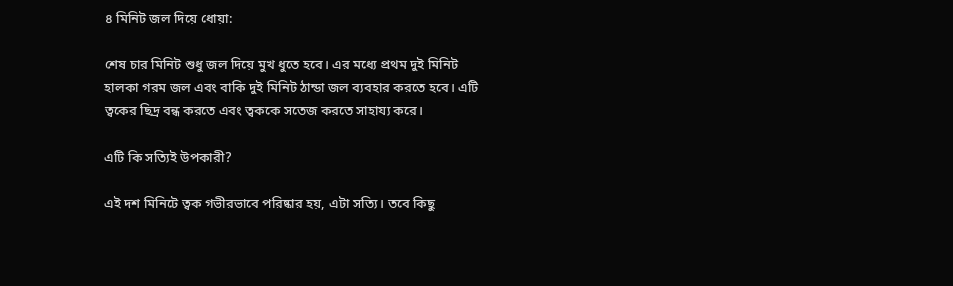৪ মিনিট জল দিয়ে ধোয়া:

শেষ চার মিনিট শুধু জল দিয়ে মুখ ধুতে হবে। এর মধ্যে প্রথম দুই মিনিট হালকা গরম জল এবং বাকি দুই মিনিট ঠান্ডা জল ব্যবহার করতে হবে। এটি ত্বকের ছিদ্র বন্ধ করতে এবং ত্বককে সতেজ করতে সাহায্য করে।

এটি কি সত্যিই উপকারী?

এই দশ মিনিটে ত্বক গভীরভাবে পরিষ্কার হয়, এটা সত্যি। তবে কিছু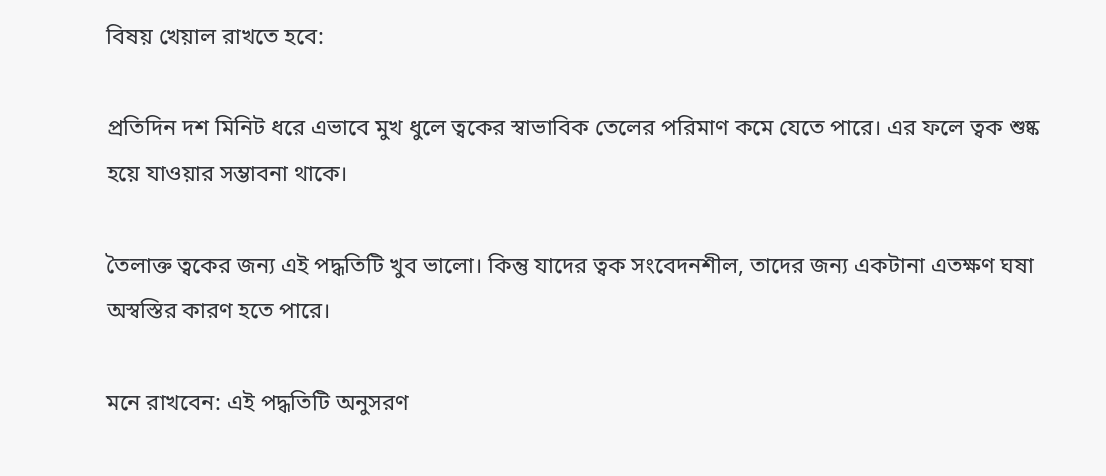বিষয় খেয়াল রাখতে হবে:

প্রতিদিন দশ মিনিট ধরে এভাবে মুখ ধুলে ত্বকের স্বাভাবিক তেলের পরিমাণ কমে যেতে পারে। এর ফলে ত্বক শুষ্ক হয়ে যাওয়ার সম্ভাবনা থাকে।

তৈলাক্ত ত্বকের জন্য এই পদ্ধতিটি খুব ভালো। কিন্তু যাদের ত্বক সংবেদনশীল, তাদের জন্য একটানা এতক্ষণ ঘষা অস্বস্তির কারণ হতে পারে।

মনে রাখবেন: এই পদ্ধতিটি অনুসরণ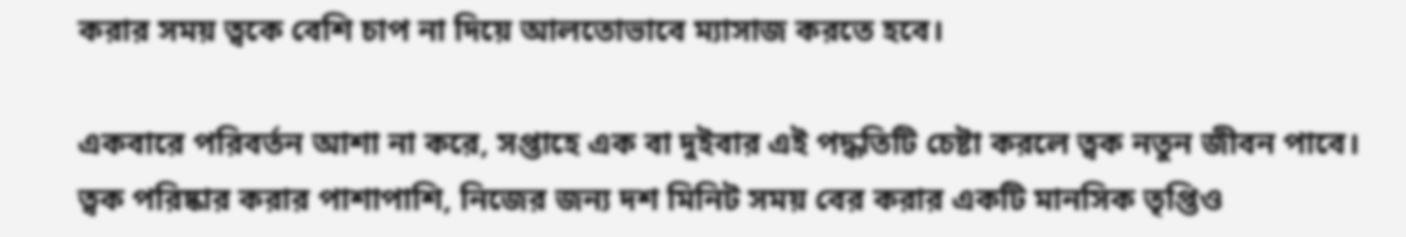করার সময় ত্বকে বেশি চাপ না দিয়ে আলতোভাবে ম্যাসাজ করতে হবে।

একবারে পরিবর্তন আশা না করে, সপ্তাহে এক বা দুইবার এই পদ্ধতিটি চেষ্টা করলে ত্বক নতুন জীবন পাবে। ত্বক পরিষ্কার করার পাশাপাশি, নিজের জন্য দশ মিনিট সময় বের করার একটি মানসিক তৃপ্তিও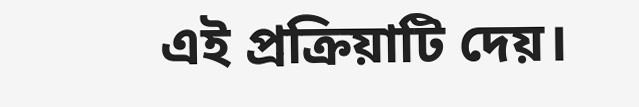এই প্রক্রিয়াটি দেয়।